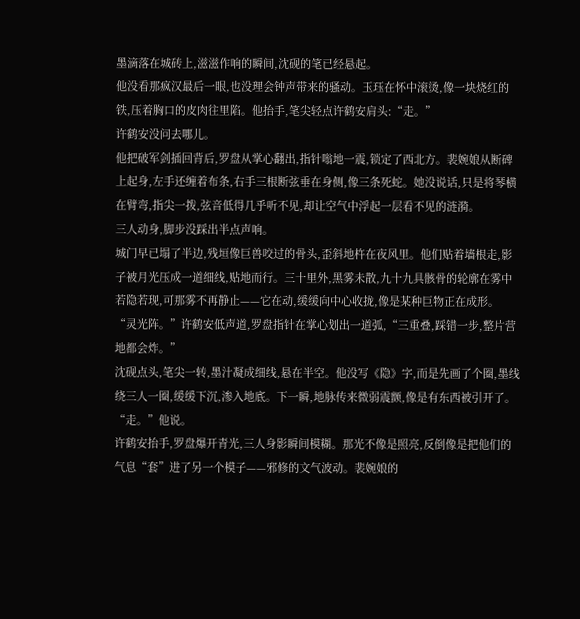墨滴落在城砖上,滋滋作响的瞬间,沈砚的笔已经悬起。
他没看那疯汉最后一眼,也没理会钟声带来的骚动。玉珏在怀中滚烫,像一块烧红的铁,压着胸口的皮肉往里陷。他抬手,笔尖轻点许鹤安肩头:“走。”
许鹤安没问去哪儿。
他把破军剑插回背后,罗盘从掌心翻出,指针嗡地一震,锁定了西北方。裴婉娘从断碑上起身,左手还缠着布条,右手三根断弦垂在身侧,像三条死蛇。她没说话,只是将琴横在臂弯,指尖一拨,弦音低得几乎听不见,却让空气中浮起一层看不见的涟漪。
三人动身,脚步没踩出半点声响。
城门早已塌了半边,残垣像巨兽咬过的骨头,歪斜地杵在夜风里。他们贴着墙根走,影子被月光压成一道细线,贴地而行。三十里外,黑雾未散,九十九具骸骨的轮廓在雾中若隐若现,可那雾不再静止——它在动,缓缓向中心收拢,像是某种巨物正在成形。
“灵光阵。”许鹤安低声道,罗盘指针在掌心划出一道弧,“三重叠,踩错一步,整片营地都会炸。”
沈砚点头,笔尖一转,墨汁凝成细线,悬在半空。他没写《隐》字,而是先画了个圈,墨线绕三人一圈,缓缓下沉,渗入地底。下一瞬,地脉传来微弱震颤,像是有东西被引开了。
“走。”他说。
许鹤安抬手,罗盘爆开青光,三人身影瞬间模糊。那光不像是照亮,反倒像是把他们的气息“套”进了另一个模子——邪修的文气波动。裴婉娘的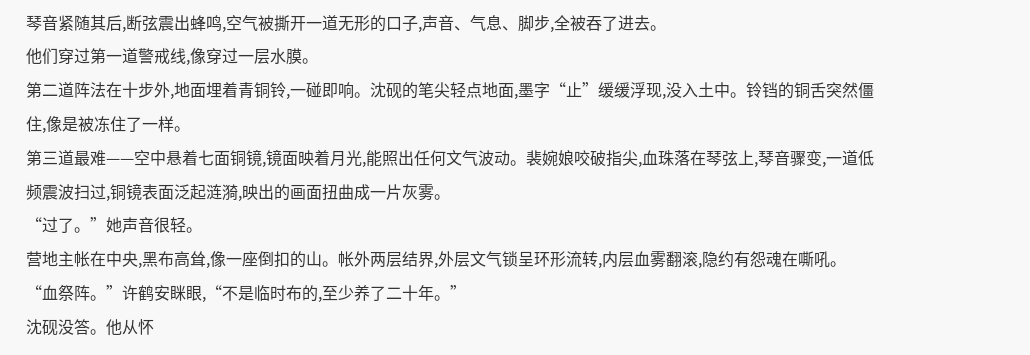琴音紧随其后,断弦震出蜂鸣,空气被撕开一道无形的口子,声音、气息、脚步,全被吞了进去。
他们穿过第一道警戒线,像穿过一层水膜。
第二道阵法在十步外,地面埋着青铜铃,一碰即响。沈砚的笔尖轻点地面,墨字“止”缓缓浮现,没入土中。铃铛的铜舌突然僵住,像是被冻住了一样。
第三道最难——空中悬着七面铜镜,镜面映着月光,能照出任何文气波动。裴婉娘咬破指尖,血珠落在琴弦上,琴音骤变,一道低频震波扫过,铜镜表面泛起涟漪,映出的画面扭曲成一片灰雾。
“过了。”她声音很轻。
营地主帐在中央,黑布高耸,像一座倒扣的山。帐外两层结界,外层文气锁呈环形流转,内层血雾翻滚,隐约有怨魂在嘶吼。
“血祭阵。”许鹤安眯眼,“不是临时布的,至少养了二十年。”
沈砚没答。他从怀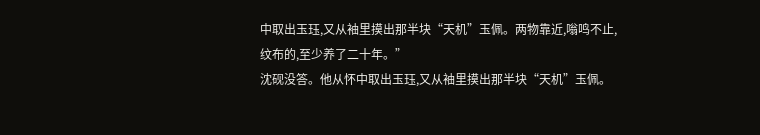中取出玉珏,又从袖里摸出那半块“天机”玉佩。两物靠近,嗡鸣不止,纹布的,至少养了二十年。”
沈砚没答。他从怀中取出玉珏,又从袖里摸出那半块“天机”玉佩。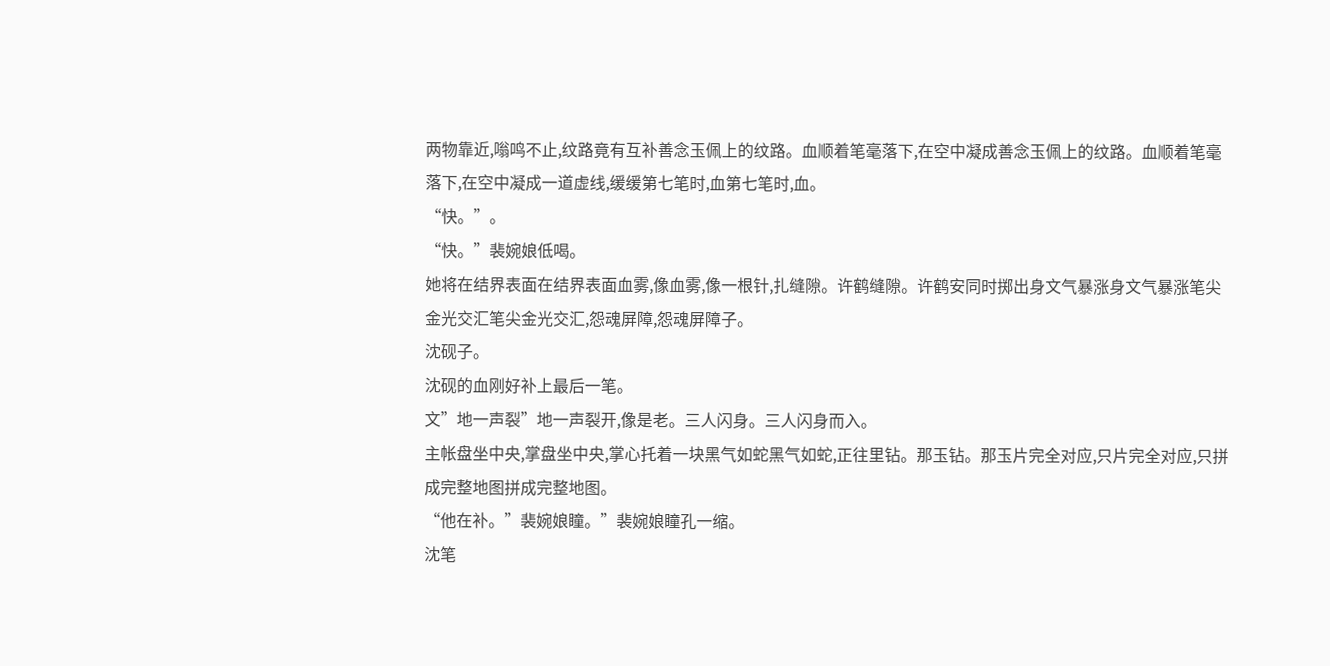两物靠近,嗡鸣不止,纹路竟有互补善念玉佩上的纹路。血顺着笔毫落下,在空中凝成善念玉佩上的纹路。血顺着笔毫落下,在空中凝成一道虚线,缓缓第七笔时,血第七笔时,血。
“快。”。
“快。”裴婉娘低喝。
她将在结界表面在结界表面血雾,像血雾,像一根针,扎缝隙。许鹤缝隙。许鹤安同时掷出身文气暴涨身文气暴涨笔尖金光交汇笔尖金光交汇,怨魂屏障,怨魂屏障子。
沈砚子。
沈砚的血刚好补上最后一笔。
文”地一声裂”地一声裂开,像是老。三人闪身。三人闪身而入。
主帐盘坐中央,掌盘坐中央,掌心托着一块黑气如蛇黑气如蛇,正往里钻。那玉钻。那玉片完全对应,只片完全对应,只拼成完整地图拼成完整地图。
“他在补。”裴婉娘瞳。”裴婉娘瞳孔一缩。
沈笔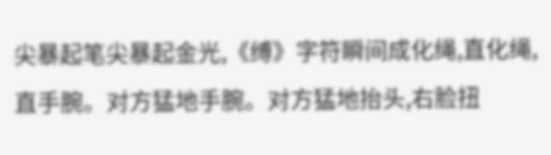尖暴起笔尖暴起金光,《缚》字符瞬间成化绳,直化绳,直手腕。对方猛地手腕。对方猛地抬头,右脸扭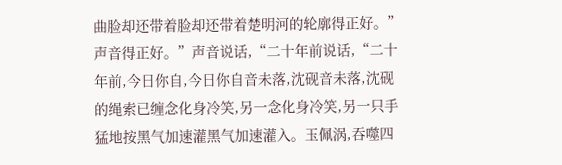曲脸却还带着脸却还带着楚明河的轮廓得正好。”声音得正好。”声音说话,“二十年前说话,“二十年前,今日你自,今日你自音未落,沈砚音未落,沈砚的绳索已缠念化身冷笑,另一念化身冷笑,另一只手猛地按黑气加速灌黑气加速灌入。玉佩涡,吞噬四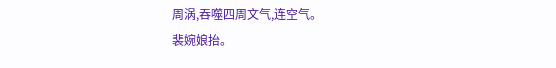周涡,吞噬四周文气,连空气。
裴婉娘抬。